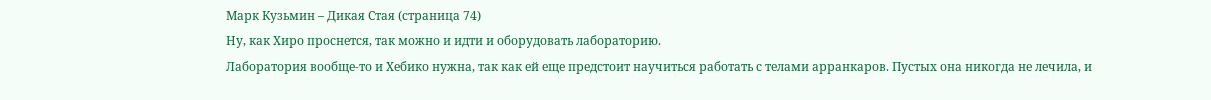Марк Кузьмин – Дикая Стая (страница 74)
Ну, как Хиро проснется, так можно и идти и оборудовать лабораторию.
Лаборатория вообще-то и Хебико нужна, так как ей еще предстоит научиться работать с телами арранкаров. Пустых она никогда не лечила, и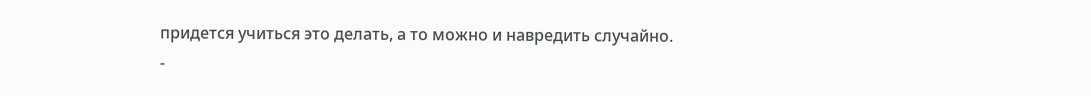придется учиться это делать, а то можно и навредить случайно.
-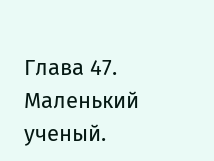Глава 47. Маленький ученый.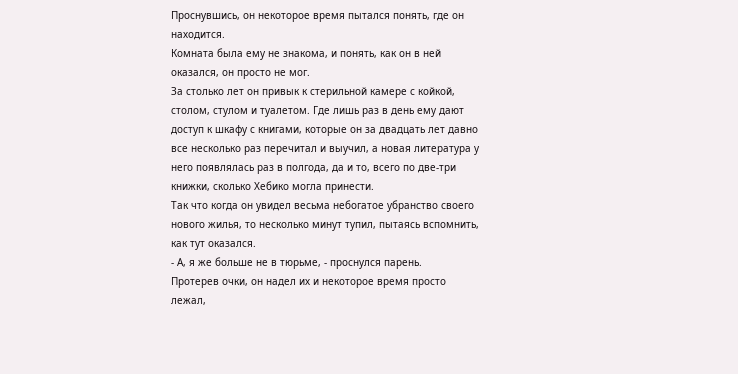Проснувшись, он некоторое время пытался понять, где он находится.
Комната была ему не знакома, и понять, как он в ней оказался, он просто не мог.
За столько лет он привык к стерильной камере с койкой, столом, стулом и туалетом. Где лишь раз в день ему дают доступ к шкафу с книгами, которые он за двадцать лет давно все несколько раз перечитал и выучил, а новая литература у него появлялась раз в полгода, да и то, всего по две-три книжки, сколько Хебико могла принести.
Так что когда он увидел весьма небогатое убранство своего нового жилья, то несколько минут тупил, пытаясь вспомнить, как тут оказался.
- А, я же больше не в тюрьме, - проснулся парень.
Протерев очки, он надел их и некоторое время просто лежал,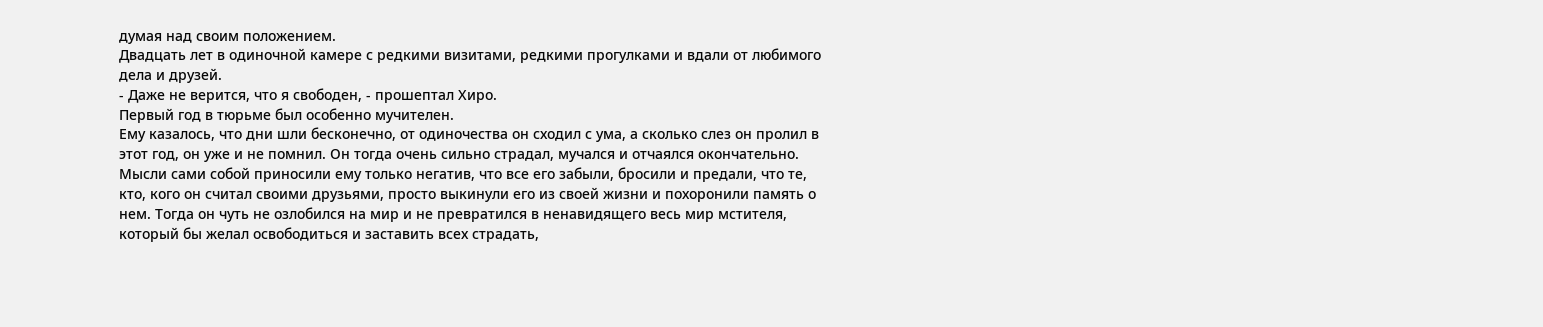думая над своим положением.
Двадцать лет в одиночной камере с редкими визитами, редкими прогулками и вдали от любимого дела и друзей.
- Даже не верится, что я свободен, - прошептал Хиро.
Первый год в тюрьме был особенно мучителен.
Ему казалось, что дни шли бесконечно, от одиночества он сходил с ума, а сколько слез он пролил в этот год, он уже и не помнил. Он тогда очень сильно страдал, мучался и отчаялся окончательно.
Мысли сами собой приносили ему только негатив, что все его забыли, бросили и предали, что те, кто, кого он считал своими друзьями, просто выкинули его из своей жизни и похоронили память о нем. Тогда он чуть не озлобился на мир и не превратился в ненавидящего весь мир мстителя, который бы желал освободиться и заставить всех страдать,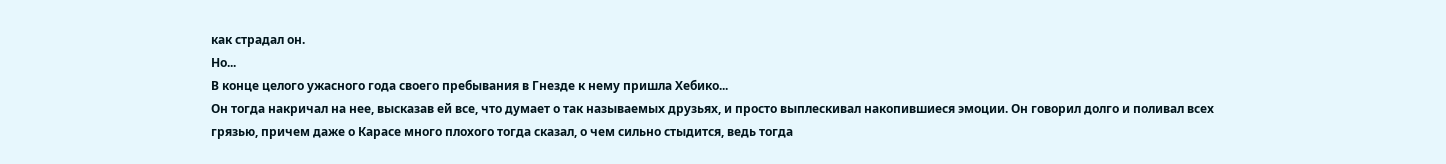как страдал он.
Но...
В конце целого ужасного года своего пребывания в Гнезде к нему пришла Хебико...
Он тогда накричал на нее, высказав ей все, что думает о так называемых друзьях, и просто выплескивал накопившиеся эмоции. Он говорил долго и поливал всех грязью, причем даже о Карасе много плохого тогда сказал, о чем сильно стыдится, ведь тогда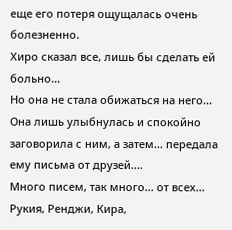еще его потеря ощущалась очень болезненно.
Хиро сказал все, лишь бы сделать ей больно...
Но она не стала обижаться на него...
Она лишь улыбнулась и спокойно заговорила с ним, а затем... передала ему письма от друзей....
Много писем, так много... от всех...
Рукия, Ренджи, Кира,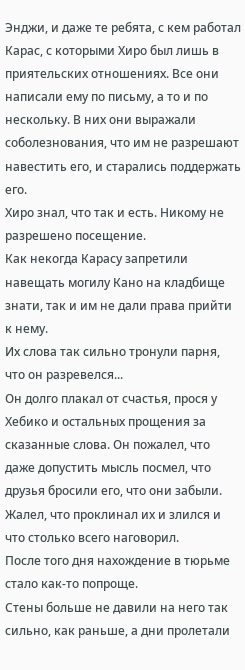Энджи, и даже те ребята, с кем работал Карас, с которыми Хиро был лишь в приятельских отношениях. Все они написали ему по письму, а то и по нескольку. В них они выражали соболезнования, что им не разрешают навестить его, и старались поддержать его.
Хиро знал, что так и есть. Никому не разрешено посещение.
Как некогда Карасу запретили навещать могилу Кано на кладбище знати, так и им не дали права прийти к нему.
Их слова так сильно тронули парня, что он разревелся...
Он долго плакал от счастья, прося у Хебико и остальных прощения за сказанные слова. Он пожалел, что даже допустить мысль посмел, что друзья бросили его, что они забыли. Жалел, что проклинал их и злился и что столько всего наговорил.
После того дня нахождение в тюрьме стало как-то попроще.
Стены больше не давили на него так сильно, как раньше, а дни пролетали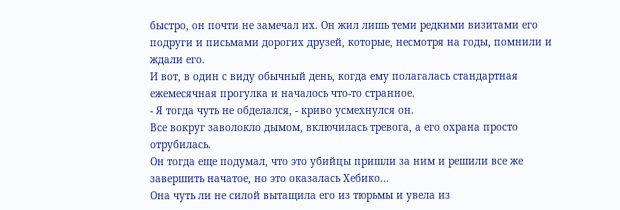быстро, он почти не замечал их. Он жил лишь теми редкими визитами его подруги и письмами дорогих друзей, которые, несмотря на годы, помнили и ждали его.
И вот, в один с виду обычный день, когда ему полагалась стандартная ежемесячная прогулка и началось что-то странное.
- Я тогда чуть не обделался, - криво усмехнулся он.
Все вокруг заволокло дымом, включилась тревога, а его охрана просто отрубилась.
Он тогда еще подумал, что это убийцы пришли за ним и решили все же завершить начатое, но это оказалась Хебико...
Она чуть ли не силой вытащила его из тюрьмы и увела из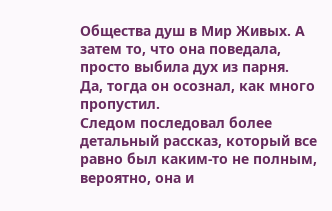Общества душ в Мир Живых. А затем то, что она поведала, просто выбила дух из парня.
Да, тогда он осознал, как много пропустил.
Следом последовал более детальный рассказ, который все равно был каким-то не полным, вероятно, она и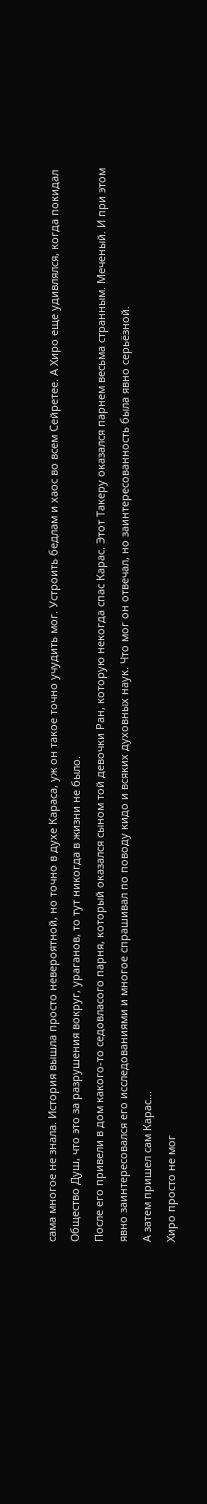сама многое не знала. История вышла просто невероятной, но точно в духе Караса, уж он такое точно учудить мог. Устроить бедлам и хаос во всем Сейретее. А Хиро еще удивлялся, когда покидал Общество Душ, что это за разрушения вокруг, ураганов, то тут никогда в жизни не было.
После его привели в дом какого-то седовласого парня, который оказался сыном той девочки Ран, которую некогда спас Карас. Этот Такеру оказался парнем весьма странным. Меченый. И при этом явно заинтересовался его исследованиями и многое спрашивал по поводу кидо и всяких духовных наук. Что мог он отвечал, но заинтересованность была явно серьёзной.
А затем пришел сам Карас...
Хиро просто не мог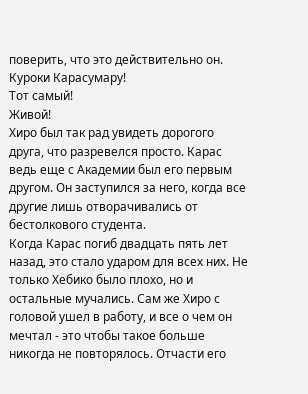поверить, что это действительно он.
Куроки Карасумару!
Тот самый!
Живой!
Хиро был так рад увидеть дорогого друга, что разревелся просто. Карас ведь еще с Академии был его первым другом. Он заступился за него, когда все другие лишь отворачивались от бестолкового студента.
Когда Карас погиб двадцать пять лет назад, это стало ударом для всех них. Не только Хебико было плохо, но и остальные мучались. Сам же Хиро с головой ушел в работу, и все о чем он мечтал - это чтобы такое больше никогда не повторялось. Отчасти его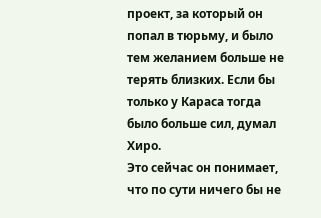проект, за который он попал в тюрьму, и было тем желанием больше не терять близких. Если бы только у Караса тогда было больше сил, думал Хиро.
Это сейчас он понимает, что по сути ничего бы не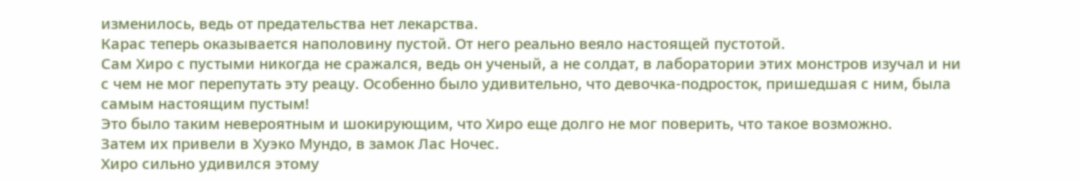изменилось, ведь от предательства нет лекарства.
Карас теперь оказывается наполовину пустой. От него реально веяло настоящей пустотой.
Сам Хиро с пустыми никогда не сражался, ведь он ученый, а не солдат, в лаборатории этих монстров изучал и ни с чем не мог перепутать эту реацу. Особенно было удивительно, что девочка-подросток, пришедшая с ним, была самым настоящим пустым!
Это было таким невероятным и шокирующим, что Хиро еще долго не мог поверить, что такое возможно.
Затем их привели в Хуэко Мундо, в замок Лас Ночес.
Хиро сильно удивился этому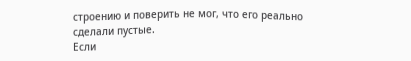строению и поверить не мог, что его реально сделали пустые.
Если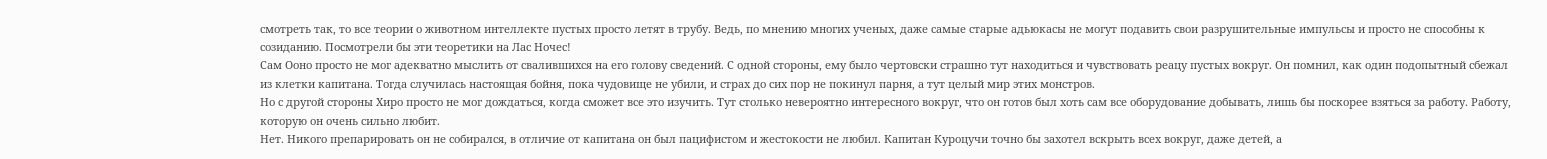смотреть так, то все теории о животном интеллекте пустых просто летят в трубу. Ведь, по мнению многих ученых, даже самые старые адьюкасы не могут подавить свои разрушительные импульсы и просто не способны к созиданию. Посмотрели бы эти теоретики на Лас Ночес!
Сам Ооно просто не мог адекватно мыслить от свалившихся на его голову сведений. С одной стороны, ему было чертовски страшно тут находиться и чувствовать реацу пустых вокруг. Он помнил, как один подопытный сбежал из клетки капитана. Тогда случилась настоящая бойня, пока чудовище не убили, и страх до сих пор не покинул парня, а тут целый мир этих монстров.
Но с другой стороны Хиро просто не мог дождаться, когда сможет все это изучить. Тут столько невероятно интересного вокруг, что он готов был хоть сам все оборудование добывать, лишь бы поскорее взяться за работу. Работу, которую он очень сильно любит.
Нет. Никого препарировать он не собирался, в отличие от капитана он был пацифистом и жестокости не любил. Капитан Куроцучи точно бы захотел вскрыть всех вокруг, даже детей, а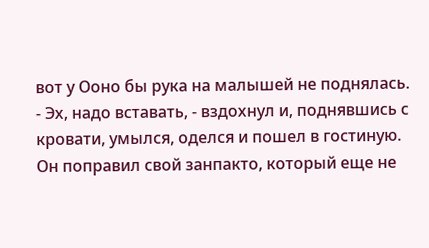вот у Ооно бы рука на малышей не поднялась.
- Эх, надо вставать, - вздохнул и, поднявшись с кровати, умылся, оделся и пошел в гостиную.
Он поправил свой занпакто, который еще не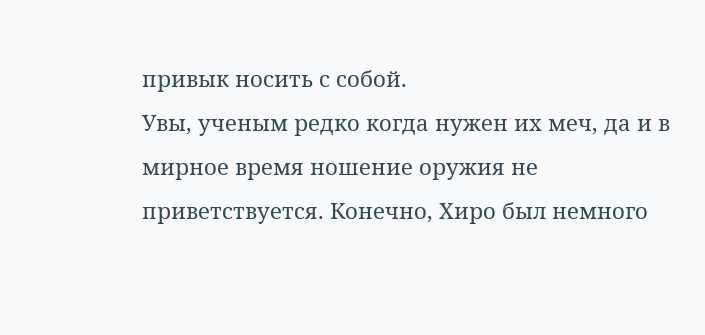привык носить с собой.
Увы, ученым редко когда нужен их меч, да и в мирное время ношение оружия не приветствуется. Конечно, Хиро был немного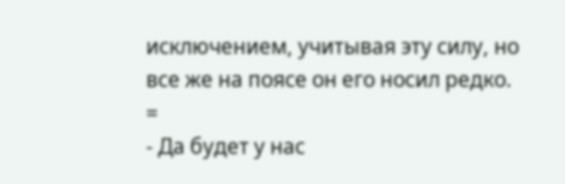исключением, учитывая эту силу, но все же на поясе он его носил редко.
=
- Да будет у нас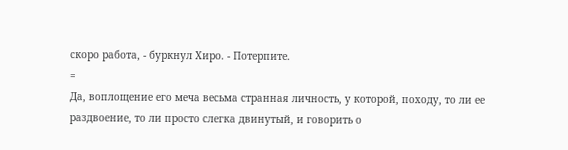скоро работа, - буркнул Хиро. - Потерпите.
=
Да, воплощение его меча весьма странная личность, у которой, походу, то ли ее раздвоение, то ли просто слегка двинутый, и говорить о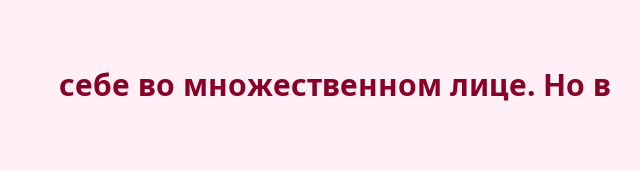себе во множественном лице. Но в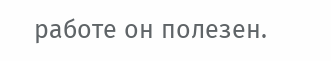работе он полезен.